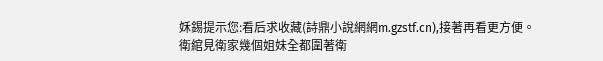姀錫提示您:看后求收藏(詩鼎小說網網m.gzstf.cn),接著再看更方便。
衛綰見衛家幾個姐妹全都圍著衛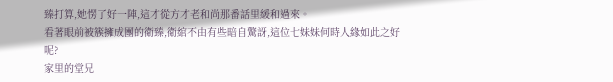臻打算,她愣了好一陣,這才從方才老和尚那番話里緩和過來。
看著眼前被簇擁成團的衛臻,衛綰不由有些暗自驚訝,這位七妹妹何時人緣如此之好呢?
家里的堂兄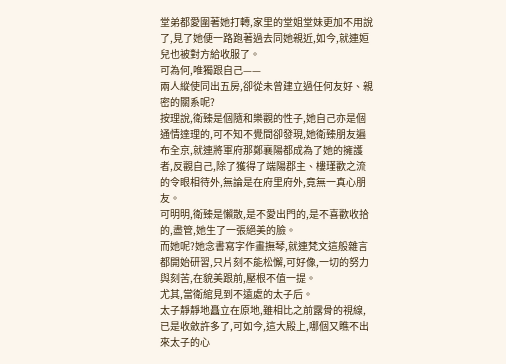堂弟都愛圍著她打轉,家里的堂姐堂妹更加不用說了,見了她便一路跑著過去同她親近,如今,就連姮兒也被對方給收服了。
可為何,唯獨跟自己——
兩人縱使同出五房,卻從未曾建立過任何友好、親密的關系呢?
按理說,衛臻是個隨和樂觀的性子,她自己亦是個通情達理的,可不知不覺間卻發現,她衛臻朋友遍布全京,就連將軍府那鄭襄陽都成為了她的擁護者,反觀自己,除了獲得了端陽郡主、樓瑾歡之流的令眼相待外,無論是在府里府外,竟無一真心朋友。
可明明,衛臻是懶散,是不愛出門的,是不喜歡收拾的,盡管,她生了一張絕美的臉。
而她呢?她念書寫字作畫撫琴,就連梵文這般雜言都開始研習,只片刻不能松懈,可好像,一切的努力與刻苦,在貌美跟前,壓根不值一提。
尤其,當衛綰見到不遠處的太子后。
太子靜靜地矗立在原地,雖相比之前露骨的視線,已是收斂許多了,可如今,這大殿上,哪個又瞧不出來太子的心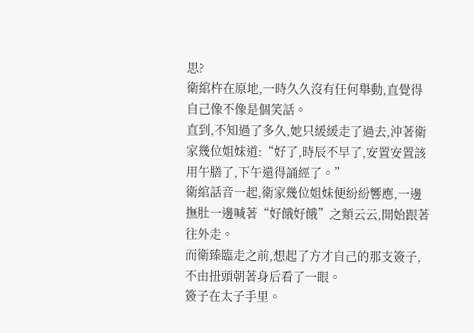思?
衛綰杵在原地,一時久久沒有任何舉動,直覺得自己像不像是個笑話。
直到,不知過了多久,她只緩緩走了過去,沖著衛家幾位姐妹道:“好了,時辰不早了,安置安置該用午膳了,下午還得誦經了。”
衛綰話音一起,衛家幾位姐妹便紛紛響應,一邊撫肚一邊喊著“好餓好餓”之類云云,開始跟著往外走。
而衛臻臨走之前,想起了方才自己的那支簽子,不由扭頭朝著身后看了一眼。
簽子在太子手里。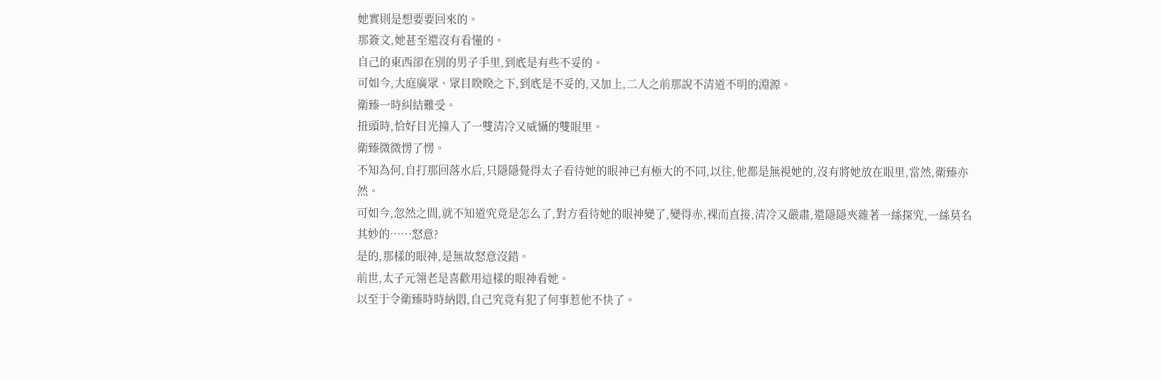她實則是想要要回來的。
那簽文,她甚至還沒有看懂的。
自己的東西卻在別的男子手里,到底是有些不妥的。
可如今,大庭廣眾、眾目睽睽之下,到底是不妥的,又加上,二人之前那說不清道不明的淵源。
衛臻一時糾結難受。
扭頭時,恰好目光撞入了一雙清冷又威懾的雙眼里。
衛臻微微愣了愣。
不知為何,自打那回落水后,只隱隱覺得太子看待她的眼神已有極大的不同,以往,他都是無視她的,沒有將她放在眼里,當然,衛臻亦然。
可如今,忽然之間,就不知道究竟是怎么了,對方看待她的眼神變了,變得赤,裸而直接,清冷又嚴肅,還隱隱夾雜著一絲探究,一絲莫名其妙的……怒意?
是的,那樣的眼神,是無故怒意沒錯。
前世,太子元翎老是喜歡用這樣的眼神看她。
以至于令衛臻時時納悶,自己究竟有犯了何事惹他不快了。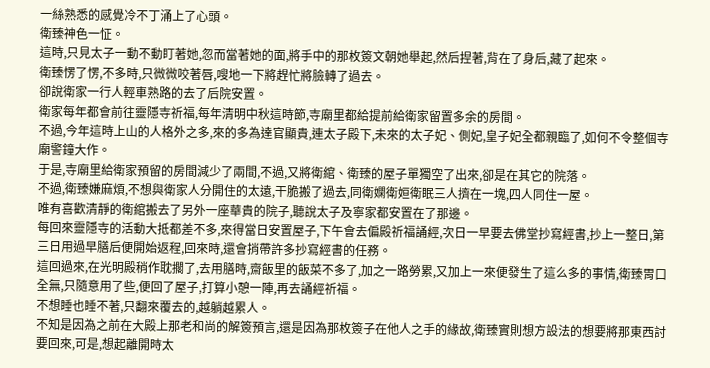一絲熟悉的感覺冷不丁涌上了心頭。
衛臻神色一怔。
這時,只見太子一動不動盯著她,忽而當著她的面,將手中的那枚簽文朝她舉起,然后捏著,背在了身后,藏了起來。
衛臻愣了愣,不多時,只微微咬著唇,嗖地一下將趕忙將臉轉了過去。
卻說衛家一行人輕車熟路的去了后院安置。
衛家每年都會前往靈隱寺祈福,每年清明中秋這時節,寺廟里都給提前給衛家留置多余的房間。
不過,今年這時上山的人格外之多,來的多為達官顯貴,連太子殿下,未來的太子妃、側妃,皇子妃全都親臨了,如何不令整個寺廟警鐘大作。
于是,寺廟里給衛家預留的房間減少了兩間,不過,又將衛綰、衛臻的屋子單獨空了出來,卻是在其它的院落。
不過,衛臻嫌麻煩,不想與衛家人分開住的太遠,干脆搬了過去,同衛嫻衛姮衛眠三人擠在一塊,四人同住一屋。
唯有喜歡清靜的衛綰搬去了另外一座華貴的院子,聽說太子及寧家都安置在了那邊。
每回來靈隱寺的活動大抵都差不多,來得當日安置屋子,下午會去偏殿祈福誦經,次日一早要去佛堂抄寫經書,抄上一整日,第三日用過早膳后便開始返程,回來時,還會捎帶許多抄寫經書的任務。
這回過來,在光明殿稍作耽擱了,去用膳時,齋飯里的飯菜不多了,加之一路勞累,又加上一來便發生了這么多的事情,衛臻胃口全無,只隨意用了些,便回了屋子,打算小憩一陣,再去誦經祈福。
不想睡也睡不著,只翻來覆去的,越躺越累人。
不知是因為之前在大殿上那老和尚的解簽預言,還是因為那枚簽子在他人之手的緣故,衛臻實則想方設法的想要將那東西討要回來,可是,想起離開時太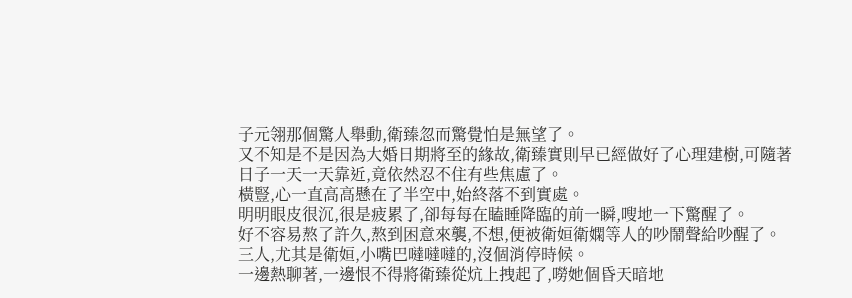子元翎那個驚人舉動,衛臻忽而驚覺怕是無望了。
又不知是不是因為大婚日期將至的緣故,衛臻實則早已經做好了心理建樹,可隨著日子一天一天靠近,竟依然忍不住有些焦慮了。
橫豎,心一直高高懸在了半空中,始終落不到實處。
明明眼皮很沉,很是疲累了,卻每每在瞌睡降臨的前一瞬,嗖地一下驚醒了。
好不容易熬了許久,熬到困意來襲,不想,便被衛姮衛嫻等人的吵鬧聲給吵醒了。
三人,尤其是衛姮,小嘴巴噠噠噠的,沒個消停時候。
一邊熱聊著,一邊恨不得將衛臻從炕上拽起了,嘮她個昏天暗地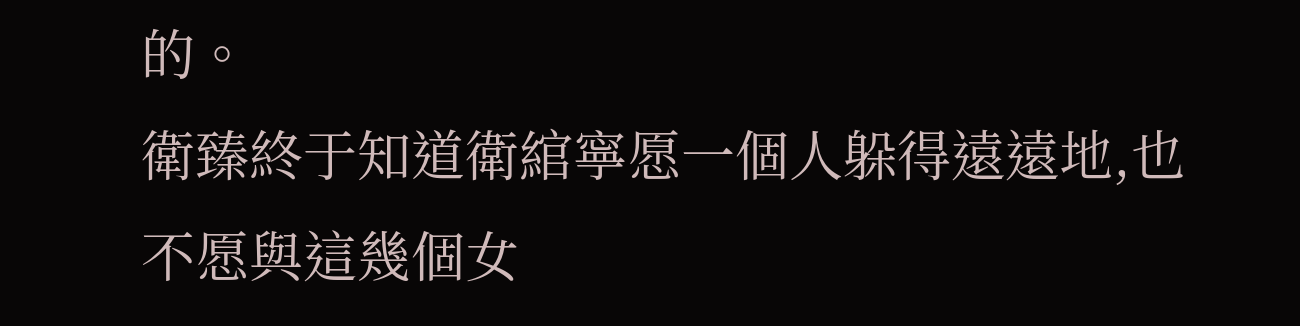的。
衛臻終于知道衛綰寧愿一個人躲得遠遠地,也不愿與這幾個女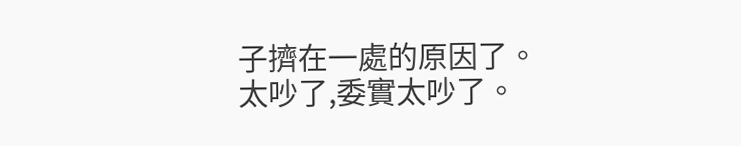子擠在一處的原因了。
太吵了,委實太吵了。